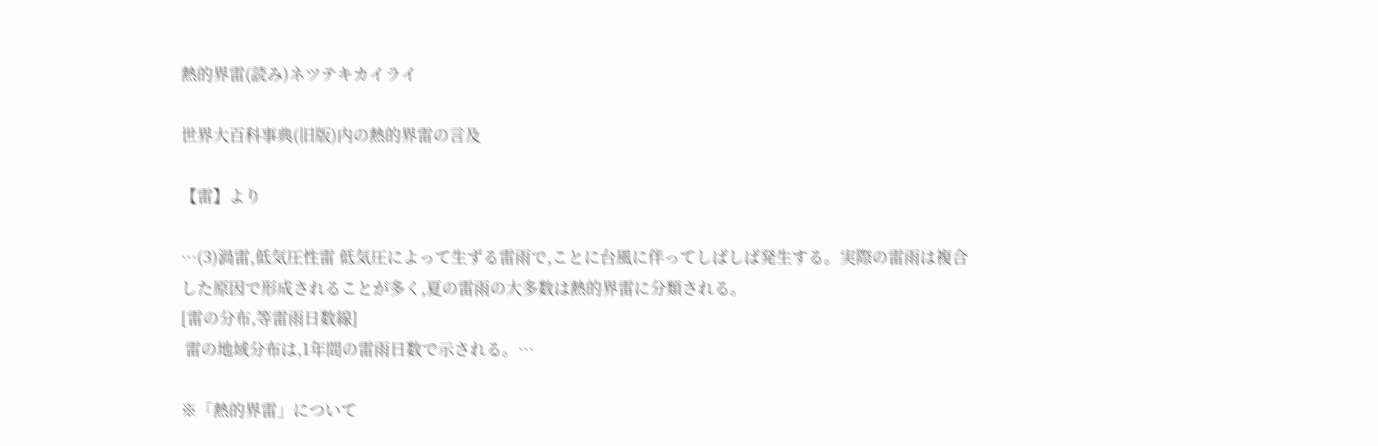熱的界雷(読み)ネツテキカイライ

世界大百科事典(旧版)内の熱的界雷の言及

【雷】より

…(3)渦雷,低気圧性雷 低気圧によって生ずる雷雨で,ことに台風に伴ってしばしば発生する。実際の雷雨は複合した原因で形成されることが多く,夏の雷雨の大多数は熱的界雷に分類される。
[雷の分布,等雷雨日数線]
 雷の地域分布は,1年間の雷雨日数で示される。…

※「熱的界雷」について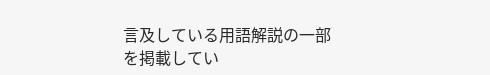言及している用語解説の一部を掲載してい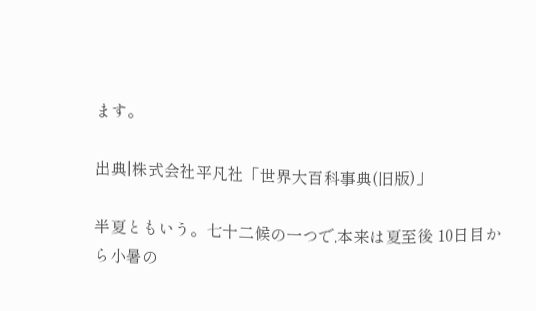ます。

出典|株式会社平凡社「世界大百科事典(旧版)」

半夏ともいう。七十二候の一つで,本来は夏至後 10日目から小暑の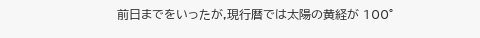前日までをいったが,現行暦では太陽の黄経が 100°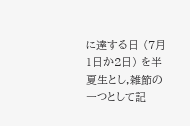に達する日 (7月1日か2日) を半夏生とし,雑節の一つとして記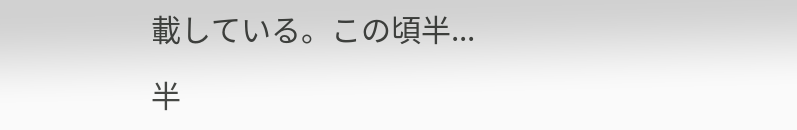載している。この頃半...

半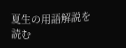夏生の用語解説を読む